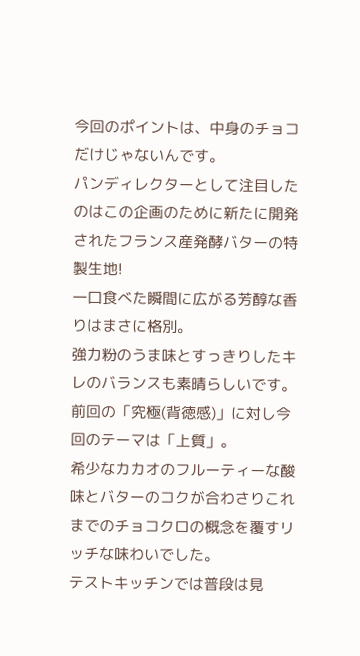今回のポイントは、中身のチョコだけじゃないんです。
パンディレクターとして注目したのはこの企画のために新たに開発されたフランス産発酵バターの特製生地!
一口食べた瞬間に広がる芳醇な香りはまさに格別。
強力粉のうま味とすっきりしたキレのバランスも素晴らしいです。
前回の「究極(背徳感)」に対し今回のテーマは「上質」。
希少なカカオのフルーティーな酸味とバターのコクが合わさりこれまでのチョコクロの概念を覆すリッチな味わいでした。
テストキッチンでは普段は見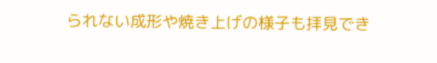られない成形や焼き上げの様子も拝見でき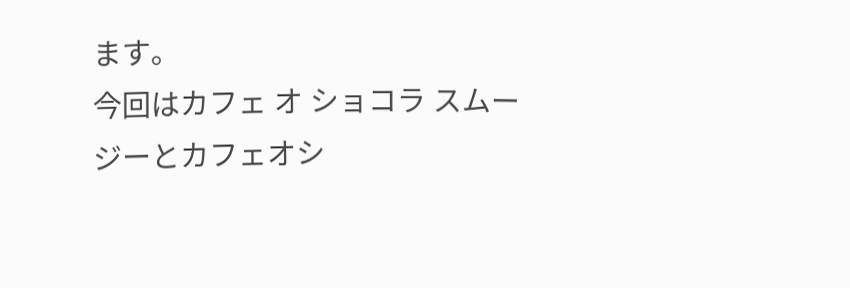ます。
今回はカフェ オ ショコラ スムージーとカフェオシ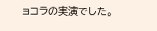ョコラの実演でした。